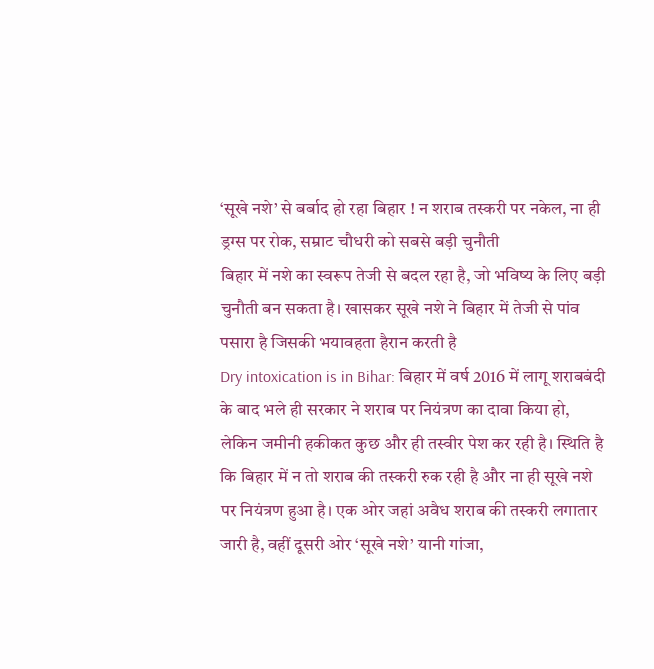‘सूखे नशे’ से बर्बाद हो रहा बिहार ! न शराब तस्करी पर नकेल, ना ही ड्रग्स पर रोक, सम्राट चौधरी को सबसे बड़ी चुनौती
बिहार में नशे का स्वरूप तेजी से बदल रहा है, जो भविष्य के लिए बड़ी चुनौती बन सकता है। खासकर सूखे नशे ने बिहार में तेजी से पांव पसारा है जिसकी भयावहता हैरान करती है
Dry intoxication is in Bihar: बिहार में वर्ष 2016 में लागू शराबबंदी के बाद भले ही सरकार ने शराब पर नियंत्रण का दावा किया हो, लेकिन जमीनी हकीकत कुछ और ही तस्वीर पेश कर रही है। स्थिति है कि बिहार में न तो शराब की तस्करी रुक रही है और ना ही सूखे नशे पर नियंत्रण हुआ है। एक ओर जहां अवैध शराब की तस्करी लगातार जारी है, वहीं दूसरी ओर ‘सूखे नशे’ यानी गांजा,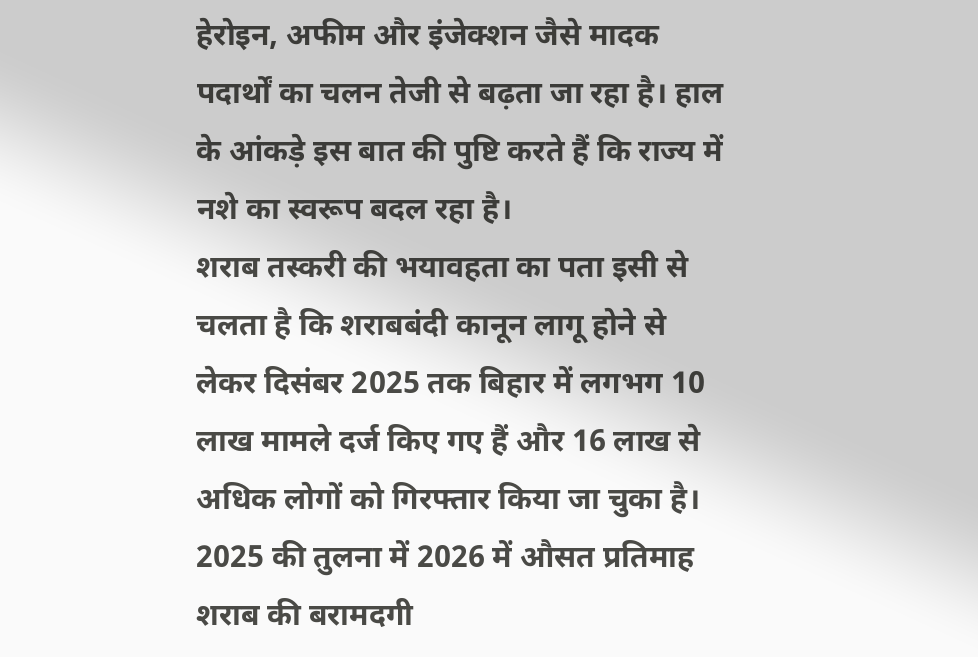हेरोइन, अफीम और इंजेक्शन जैसे मादक पदार्थों का चलन तेजी से बढ़ता जा रहा है। हाल के आंकड़े इस बात की पुष्टि करते हैं कि राज्य में नशे का स्वरूप बदल रहा है।
शराब तस्करी की भयावहता का पता इसी से चलता है कि शराबबंदी कानून लागू होने से लेकर दिसंबर 2025 तक बिहार में लगभग 10 लाख मामले दर्ज किए गए हैं और 16 लाख से अधिक लोगों को गिरफ्तार किया जा चुका है। 2025 की तुलना में 2026 में औसत प्रतिमाह शराब की बरामदगी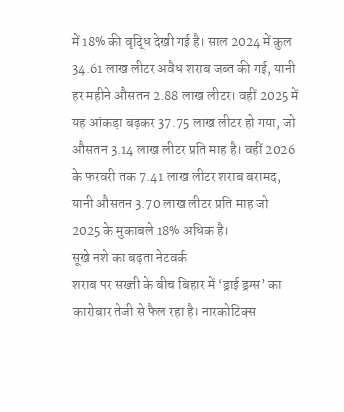में 18% की वृद्धि देखी गई है। साल 2024 में कुल 34.61 लाख लीटर अवैध शराब जब्त की गई, यानी हर महीने औसतन 2.88 लाख लीटर। वहीं 2025 में यह आंकड़ा बढ़कर 37.75 लाख लीटर हो गया, जो औसतन 3.14 लाख लीटर प्रति माह है। वहीं 2026 के फरवरी तक 7.41 लाख लीटर शराब बरामद, यानी औसतन 3.70 लाख लीटर प्रति माह जो 2025 के मुकाबले 18% अधिक है।
सूखे नशे का बढ़ता नेटवर्क
शराब पर सख्ती के बीच बिहार में ‘ड्राई ड्रग्स’ का कारोबार तेजी से फैल रहा है। नारकोटिक्स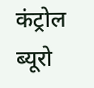कंट्रोल ब्यूरो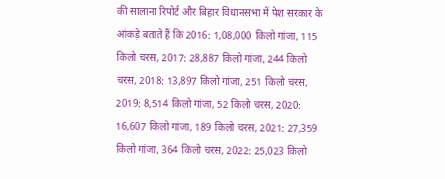की सालाना रिपोर्ट और बिहार विधानसभा में पेश सरकार के आंकड़े बताते हैं कि 2016: 1,08,000 किलो गांजा, 115 किलो चरस, 2017: 28,887 किलो गांजा, 244 किलो चरस, 2018: 13,897 किलो गांजा, 251 किलो चरस, 2019: 8,514 किलो गांजा, 52 किलो चरस, 2020: 16,607 किलो गांजा, 189 किलो चरस, 2021: 27,359 किलो गांजा, 364 किलो चरस, 2022: 25,023 किलो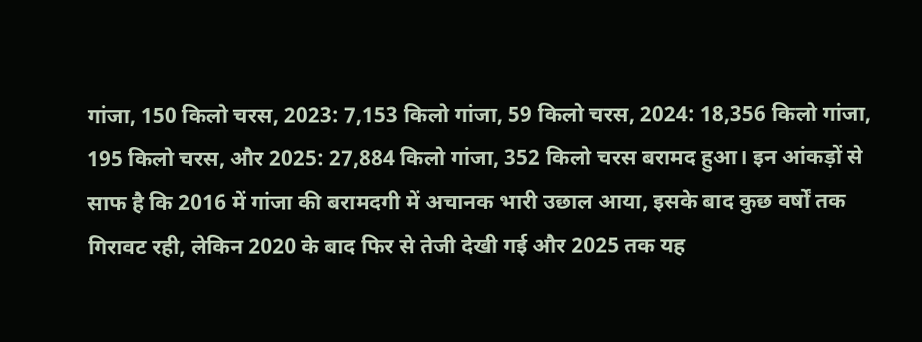गांजा, 150 किलो चरस, 2023: 7,153 किलो गांजा, 59 किलो चरस, 2024: 18,356 किलो गांजा, 195 किलो चरस, और 2025: 27,884 किलो गांजा, 352 किलो चरस बरामद हुआ। इन आंकड़ों से साफ है कि 2016 में गांजा की बरामदगी में अचानक भारी उछाल आया, इसके बाद कुछ वर्षों तक गिरावट रही, लेकिन 2020 के बाद फिर से तेजी देखी गई और 2025 तक यह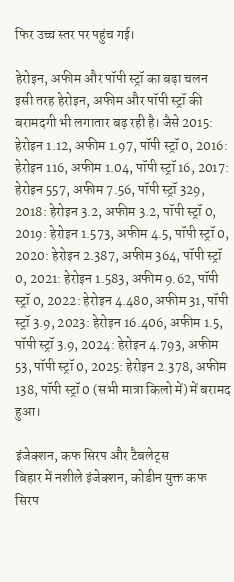फिर उच्च स्तर पर पहुंच गई।

हेरोइन, अफीम और पॉपी स्ट्रॉ का बढ़ा चलन
इसी तरह हेरोइन, अफीम और पॉपी स्ट्रॉ की बरामदगी भी लगातार बढ़ रही है। जैसे 2015: हेरोइन 1.12, अफीम 1.97, पॉपी स्ट्रॉ 0, 2016: हेरोइन 116, अफीम 1.04, पॉपी स्ट्रॉ 16, 2017: हेरोइन 557, अफीम 7.56, पॉपी स्ट्रॉ 329, 2018: हेरोइन 3.2, अफीम 3.2, पॉपी स्ट्रॉ 0, 2019: हेरोइन 1.573, अफीम 4.5, पॉपी स्ट्रॉ 0, 2020: हेरोइन 2.387, अफीम 364, पॉपी स्ट्रॉ 0, 2021: हेरोइन 1.583, अफीम 9.62, पॉपी स्ट्रॉ 0, 2022: हेरोइन 4.480, अफीम 31, पॉपी स्ट्रॉ 3.9, 2023: हेरोइन 16.406, अफीम 1.5, पॉपी स्ट्रॉ 3.9, 2024: हेरोइन 4.793, अफीम 53, पॉपी स्ट्रॉ 0, 2025: हेरोइन 2.378, अफीम 138, पॉपी स्ट्रॉ 0 (सभी मात्रा किलो में) में बरामद हुआ।

इंजेक्शन, कफ सिरप और टैबलेट्स
बिहार में नशीले इंजेक्शन, कोडीन युक्त कफ सिरप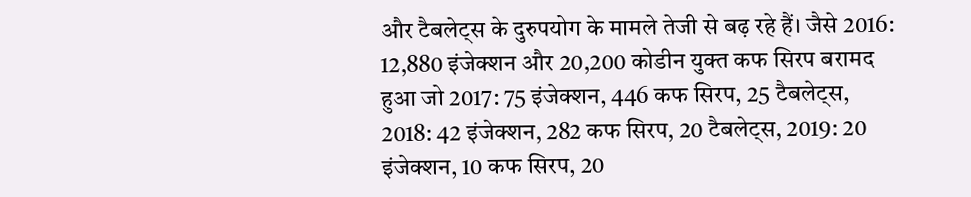और टैबलेट्स के दुरुपयोग के मामले तेजी से बढ़ रहे हैं। जैसे 2016: 12,880 इंजेक्शन और 20,200 कोडीन युक्त कफ सिरप बरामद हुआ जो 2017: 75 इंजेक्शन, 446 कफ सिरप, 25 टैबलेट्स, 2018: 42 इंजेक्शन, 282 कफ सिरप, 20 टैबलेट्स, 2019: 20 इंजेक्शन, 10 कफ सिरप, 20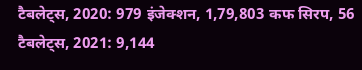टैबलेट्स, 2020: 979 इंजेक्शन, 1,79,803 कफ सिरप, 56 टैबलेट्स, 2021: 9,144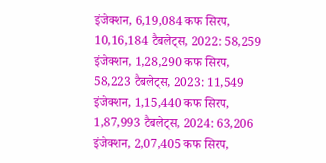इंजेक्शन, 6,19,084 कफ सिरप, 10,16,184 टैबलेट्स, 2022: 58,259 इंजेक्शन, 1,28,290 कफ सिरप, 58,223 टैबलेट्स, 2023: 11,549 इंजेक्शन, 1,15,440 कफ सिरप, 1,87,993 टैबलेट्स, 2024: 63,206 इंजेक्शन, 2,07,405 कफ सिरप,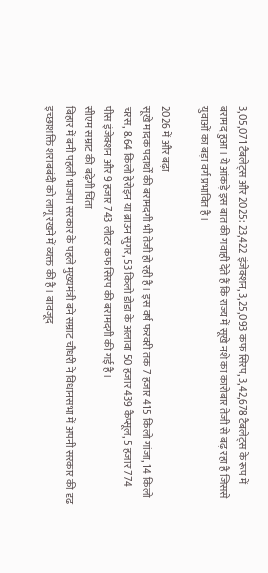3,05,071 टैबलेट्स और 2025: 23,422 इंजेक्शन, 3,25,093 कफ सिरप, 3,42,678 टैबलेट्स के रूप में बरामद हुआ। ये आंकड़े इस बात की गवाही देते हैं कि राज्य में सूखे नशे का कारोबार तेजी से बढ़ रहा है जिससे युवाओं का बड़ा वर्ग प्रभावित है।

2026 में और बढ़ा
सूखे मादक पदार्थों की बरामदगी भी तेजी हो रही है। इस वर्ष फरवरी तक 7 हजार 415 किलो गांजा, 14 किलो चरस, 8.64 किलो हेरोइन या ब्राउन सुगर, 53 किलो डोडा के अलावा 50 हजार 439 कैप्सूल, 5 हजार 774 पीस इंजेक्शन और 9 हजार 743 लीटर कफ सिरप की बरामदगी की गई है।
सीएम सम्राट की बढ़ेगी चिंता
बिहार में बनी पहली भाजपा सरकार के पहले मुख्यमंत्री बने सम्राट चौधरी ने विधानसभा में अपनी सरकार की दृढ इच्छाशक्ति शराबबंदी को लागू रखने में व्यक्त की है। बावजूद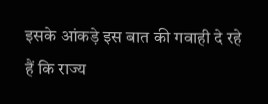इसके आंकड़े इस बात की गवाही दे रहे हैं कि राज्य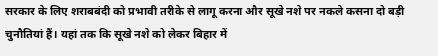सरकार के लिए शराबबंदी को प्रभावी तरीके से लागू करना और सूखे नशे पर नकले कसना दो बड़ी चुनौतियां हैं। यहां तक कि सूखे नशे को लेकर बिहार में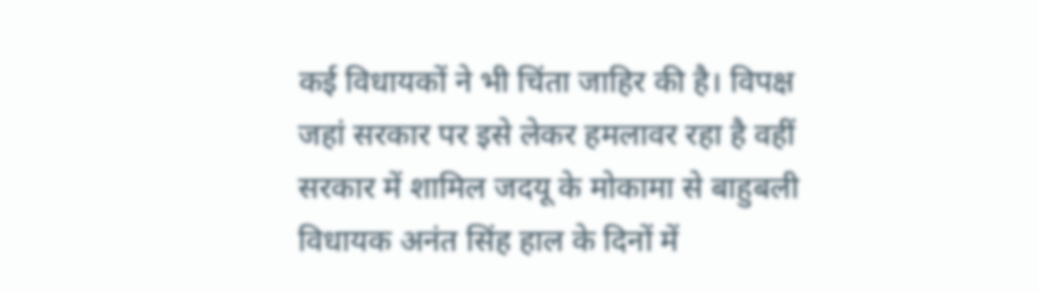कई विधायकों ने भी चिंता जाहिर की है। विपक्ष जहां सरकार पर इसे लेकर हमलावर रहा है वहीं सरकार में शामिल जदयू के मोकामा से बाहुबली विधायक अनंत सिंह हाल के दिनों में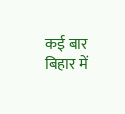कई बार बिहार में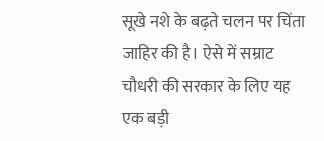सूखे नशे के बढ़ते चलन पर चिंता जाहिर की है। ऐसे में सम्राट चौधरी की सरकार के लिए यह एक बड़ी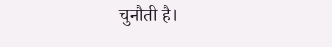चुनौती है।